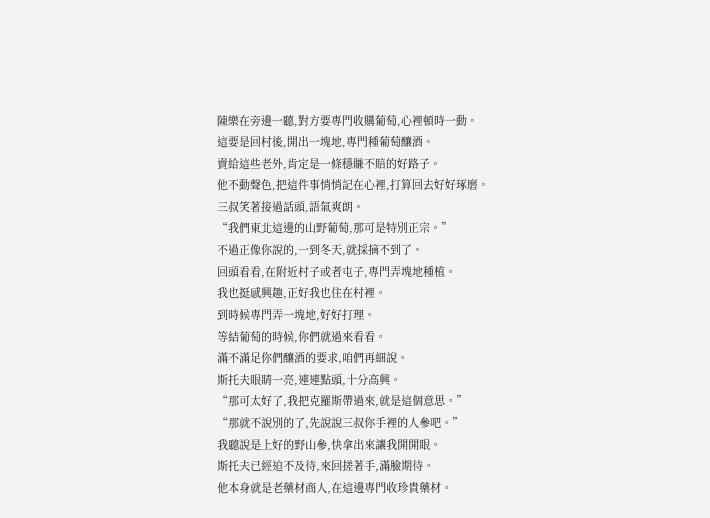陳樂在旁邊一聽,對方要專門收購葡萄,心裡頓時一動。
這要是回村後,開出一塊地,專門種葡萄釀酒。
賣給這些老外,肯定是一條穩賺不賠的好路子。
他不動聲色,把這件事悄悄記在心裡,打算回去好好琢磨。
三叔笑著接過話頭,語氣爽朗。
“我們東北這邊的山野葡萄,那可是特別正宗。”
不過正像你說的,一到冬天,就採摘不到了。
回頭看看,在附近村子或者屯子,專門弄塊地種植。
我也挺感興趣,正好我也住在村裡。
到時候專門弄一塊地,好好打理。
等結葡萄的時候,你們就過來看看。
滿不滿足你們釀酒的要求,咱們再細說。
斯托夫眼睛一亮,連連點頭,十分高興。
“那可太好了,我把克羅斯帶過來,就是這個意思。”
“那就不說別的了,先說說三叔你手裡的人參吧。”
我聽說是上好的野山參,快拿出來讓我開開眼。
斯托夫已經迫不及待,來回搓著手,滿臉期待。
他本身就是老藥材商人,在這邊專門收珍貴藥材。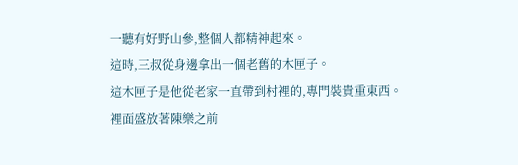一聽有好野山參,整個人都精神起來。
這時,三叔從身邊拿出一個老舊的木匣子。
這木匣子是他從老家一直帶到村裡的,專門裝貴重東西。
裡面盛放著陳樂之前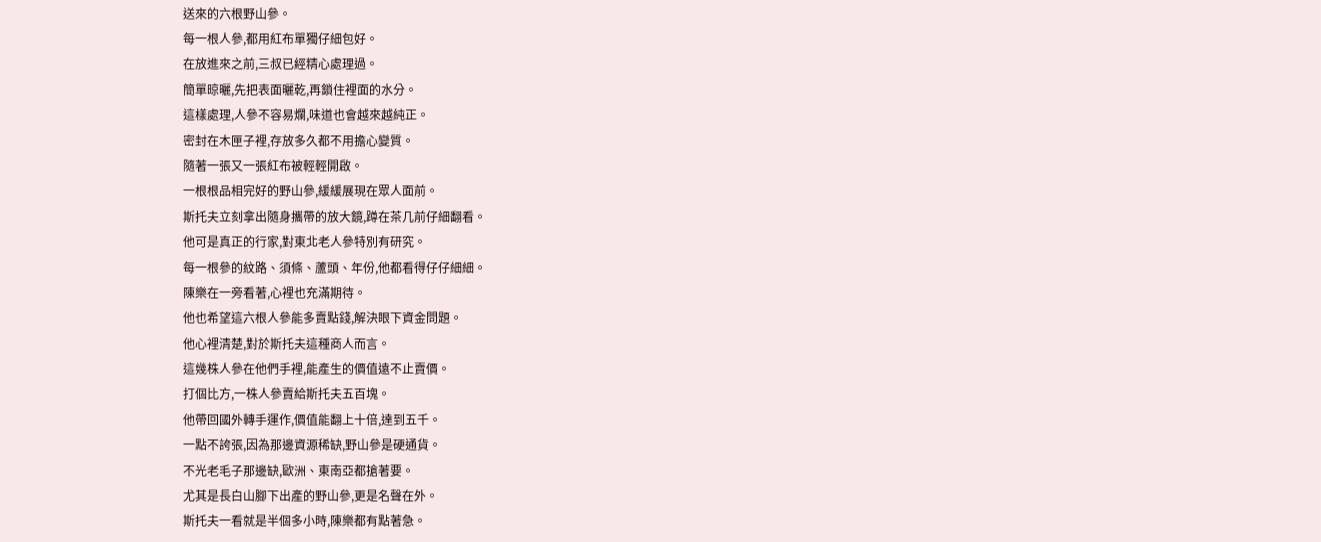送來的六根野山參。
每一根人參,都用紅布單獨仔細包好。
在放進來之前,三叔已經精心處理過。
簡單晾曬,先把表面曬乾,再鎖住裡面的水分。
這樣處理,人參不容易爛,味道也會越來越純正。
密封在木匣子裡,存放多久都不用擔心變質。
隨著一張又一張紅布被輕輕開啟。
一根根品相完好的野山參,緩緩展現在眾人面前。
斯托夫立刻拿出隨身攜帶的放大鏡,蹲在茶几前仔細翻看。
他可是真正的行家,對東北老人參特別有研究。
每一根參的紋路、須條、蘆頭、年份,他都看得仔仔細細。
陳樂在一旁看著,心裡也充滿期待。
他也希望這六根人參能多賣點錢,解決眼下資金問題。
他心裡清楚,對於斯托夫這種商人而言。
這幾株人參在他們手裡,能產生的價值遠不止賣價。
打個比方,一株人參賣給斯托夫五百塊。
他帶回國外轉手運作,價值能翻上十倍,達到五千。
一點不誇張,因為那邊資源稀缺,野山參是硬通貨。
不光老毛子那邊缺,歐洲、東南亞都搶著要。
尤其是長白山腳下出產的野山參,更是名聲在外。
斯托夫一看就是半個多小時,陳樂都有點著急。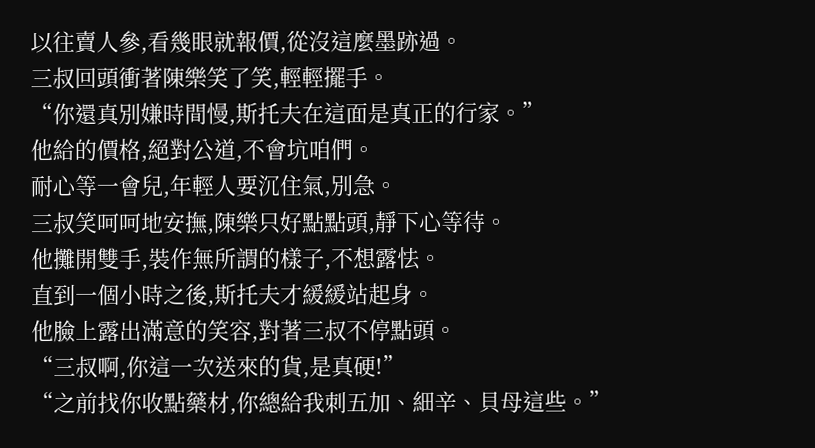以往賣人參,看幾眼就報價,從沒這麼墨跡過。
三叔回頭衝著陳樂笑了笑,輕輕擺手。
“你還真別嫌時間慢,斯托夫在這面是真正的行家。”
他給的價格,絕對公道,不會坑咱們。
耐心等一會兒,年輕人要沉住氣,別急。
三叔笑呵呵地安撫,陳樂只好點點頭,靜下心等待。
他攤開雙手,裝作無所謂的樣子,不想露怯。
直到一個小時之後,斯托夫才緩緩站起身。
他臉上露出滿意的笑容,對著三叔不停點頭。
“三叔啊,你這一次送來的貨,是真硬!”
“之前找你收點藥材,你總給我刺五加、細辛、貝母這些。”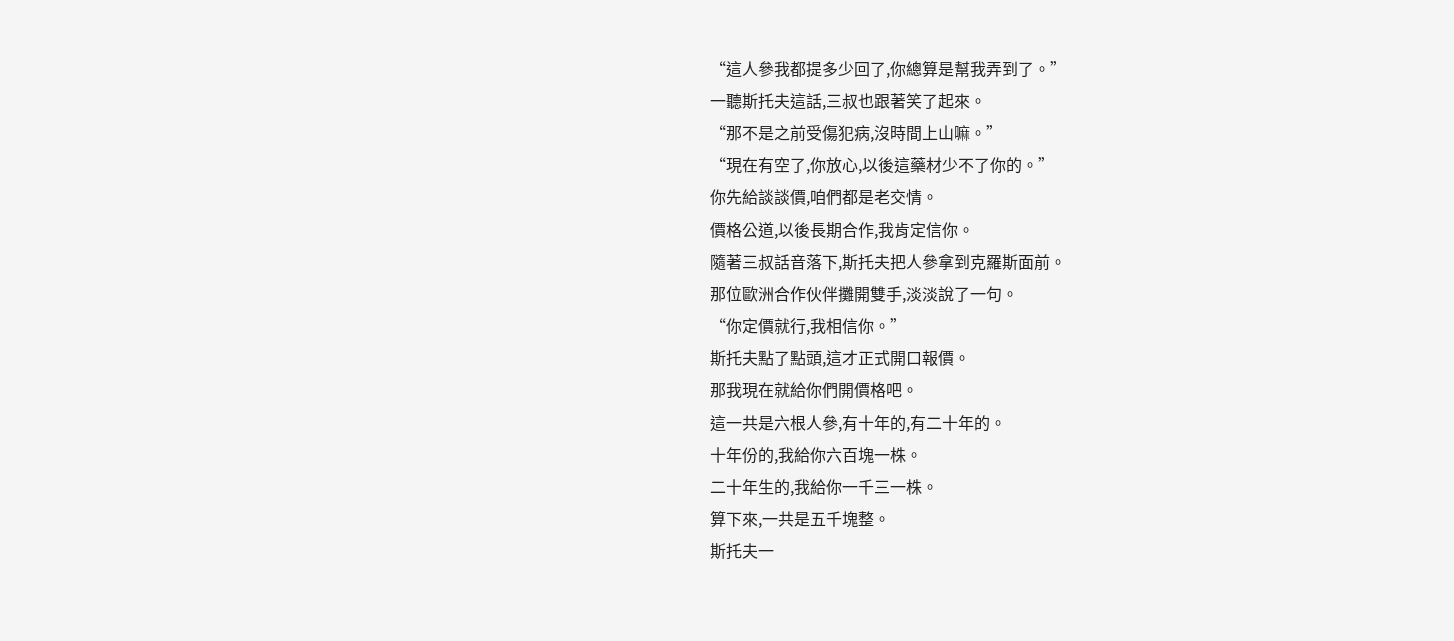“這人參我都提多少回了,你總算是幫我弄到了。”
一聽斯托夫這話,三叔也跟著笑了起來。
“那不是之前受傷犯病,沒時間上山嘛。”
“現在有空了,你放心,以後這藥材少不了你的。”
你先給談談價,咱們都是老交情。
價格公道,以後長期合作,我肯定信你。
隨著三叔話音落下,斯托夫把人參拿到克羅斯面前。
那位歐洲合作伙伴攤開雙手,淡淡說了一句。
“你定價就行,我相信你。”
斯托夫點了點頭,這才正式開口報價。
那我現在就給你們開價格吧。
這一共是六根人參,有十年的,有二十年的。
十年份的,我給你六百塊一株。
二十年生的,我給你一千三一株。
算下來,一共是五千塊整。
斯托夫一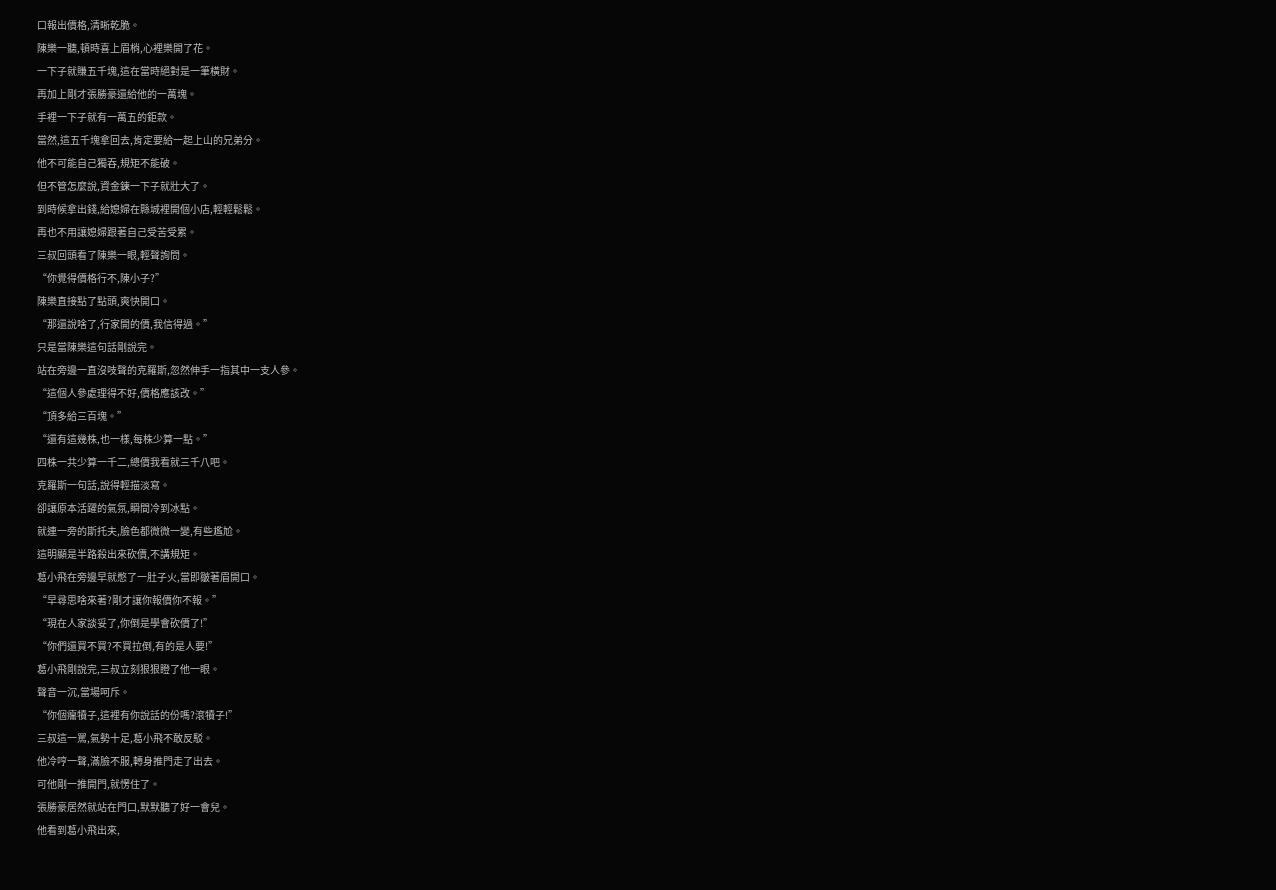口報出價格,清晰乾脆。
陳樂一聽,頓時喜上眉梢,心裡樂開了花。
一下子就賺五千塊,這在當時絕對是一筆橫財。
再加上剛才張勝豪還給他的一萬塊。
手裡一下子就有一萬五的鉅款。
當然,這五千塊拿回去,肯定要給一起上山的兄弟分。
他不可能自己獨吞,規矩不能破。
但不管怎麼說,資金鍊一下子就壯大了。
到時候拿出錢,給媳婦在縣城裡開個小店,輕輕鬆鬆。
再也不用讓媳婦跟著自己受苦受累。
三叔回頭看了陳樂一眼,輕聲詢問。
“你覺得價格行不,陳小子?”
陳樂直接點了點頭,爽快開口。
“那還說啥了,行家開的價,我信得過。”
只是當陳樂這句話剛說完。
站在旁邊一直沒吱聲的克羅斯,忽然伸手一指其中一支人參。
“這個人參處理得不好,價格應該改。”
“頂多給三百塊。”
“還有這幾株,也一樣,每株少算一點。”
四株一共少算一千二,總價我看就三千八吧。
克羅斯一句話,說得輕描淡寫。
卻讓原本活躍的氣氛,瞬間冷到冰點。
就連一旁的斯托夫,臉色都微微一變,有些尷尬。
這明顯是半路殺出來砍價,不講規矩。
葛小飛在旁邊早就憋了一肚子火,當即皺著眉開口。
“早尋思啥來著?剛才讓你報價你不報。”
“現在人家談妥了,你倒是學會砍價了!”
“你們還買不買?不買拉倒,有的是人要!”
葛小飛剛說完,三叔立刻狠狠瞪了他一眼。
聲音一沉,當場呵斥。
“你個癟犢子,這裡有你說話的份嗎?滾犢子!”
三叔這一罵,氣勢十足,葛小飛不敢反駁。
他冷哼一聲,滿臉不服,轉身推門走了出去。
可他剛一推開門,就愣住了。
張勝豪居然就站在門口,默默聽了好一會兒。
他看到葛小飛出來,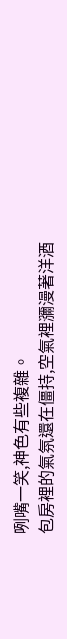咧嘴一笑,神色有些複雜。
包房裡的氣氛還在僵持,空氣裡瀰漫著洋酒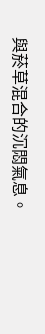與菸草混合的沉悶氣息。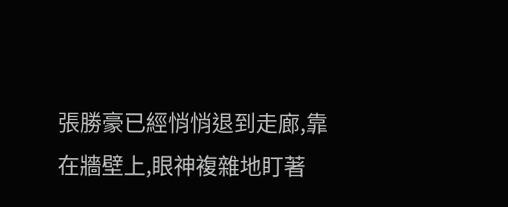張勝豪已經悄悄退到走廊,靠在牆壁上,眼神複雜地盯著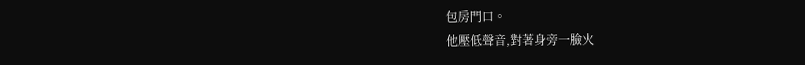包房門口。
他壓低聲音,對著身旁一臉火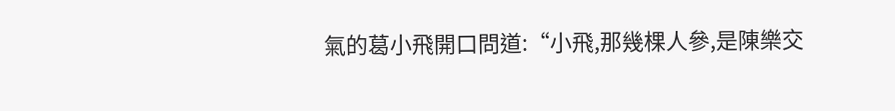氣的葛小飛開口問道:“小飛,那幾棵人參,是陳樂交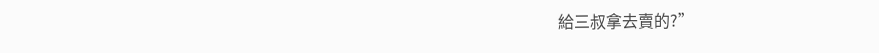給三叔拿去賣的?”